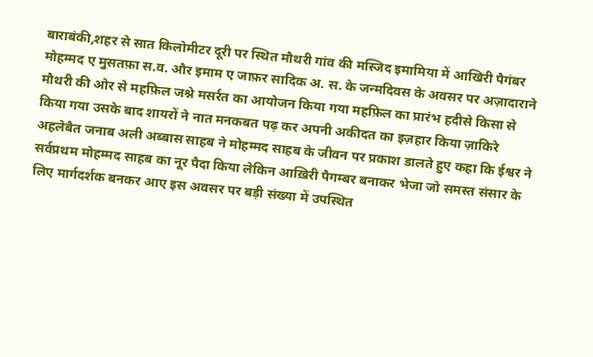बाराबंकी,शहर से सात किलोमीटर दूरी पर स्थित मौथरी गांव की मस्जिद इमामिया में आखिरी पैगंबर मोहम्मद ए मुसतफ़ा स.व. और इमाम ए जाफ़र सादिक अ. स. के जन्मदिवस के अवसर पर अज़ादाराने मौथरी की ओर से महफ़िल जश्ने मसर्रत का आयोजन किया गया महफ़िल का प्रारंभ हदीसे किसा से किया गया उसके बाद शायरों ने नात मनकबत पढ़ कर अपनी अकीदत का इज़हार किया ज़ाकिरे अहलेबैत जनाब अली अब्बास साहब ने मोहम्मद साहब के जीवन पर प्रकाश डालते हुए कहा कि ईश्वर ने सर्वप्रथम मोहम्मद साहब का नूर पैदा किया लेकिन आख़िरी पैगम्बर बनाकर भेजा जो समस्त संसार के लिए मार्गदर्शक बनकर आए इस अवसर पर बड़ी संख्या में उपस्थित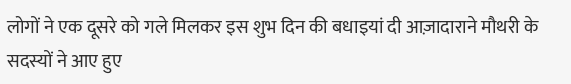लोगों ने एक दूसरे को गले मिलकर इस शुभ दिन की बधाइयां दी आज़ादाराने मौथरी के सदस्यों ने आए हुए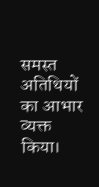समस्त अतिथियों का आभार व्यक्त किया।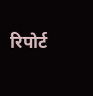रिपोर्ट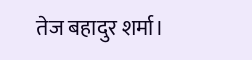तेज बहादुर शर्मा।